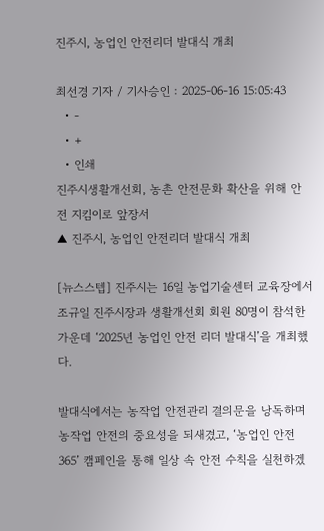진주시, 농업인 안전리더 발대식 개최

최선경 기자 / 기사승인 : 2025-06-16 15:05:43
  • -
  • +
  • 인쇄
진주시생활개선회, 농촌 안전문화 확산을 위해 안전 지킴이로 앞장서
▲ 진주시, 농업인 안전리더 발대식 개최

[뉴스스텝] 진주시는 16일 농업기술센터 교육장에서 조규일 진주시장과 생활개선회 회원 80명이 참석한 가운데 ‘2025년 농업인 안전 리더 발대식’을 개최했다.

발대식에서는 농작업 안전관리 결의문을 낭독하며 농작업 안전의 중요성을 되새겼고, ‘농업인 안전365’ 캠페인을 통해 일상 속 안전 수칙을 실천하겠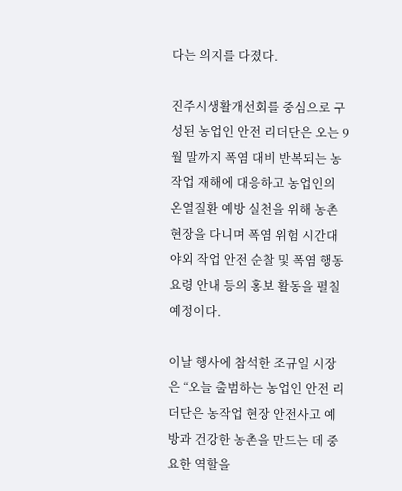다는 의지를 다졌다.

진주시생활개선회를 중심으로 구성된 농업인 안전 리더단은 오는 9월 말까지 폭염 대비 반복되는 농작업 재해에 대응하고 농업인의 온열질환 예방 실천을 위해 농촌 현장을 다니며 폭염 위험 시간대 야외 작업 안전 순찰 및 폭염 행동요령 안내 등의 홍보 활동을 펼칠 예정이다.

이날 행사에 참석한 조규일 시장은 “오늘 출범하는 농업인 안전 리더단은 농작업 현장 안전사고 예방과 건강한 농촌을 만드는 데 중요한 역할을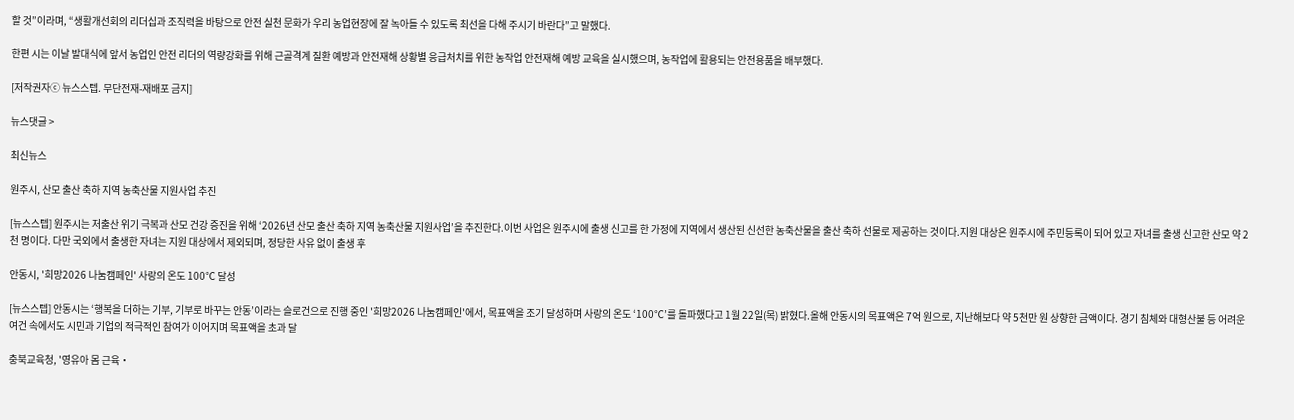할 것”이라며, “생활개선회의 리더십과 조직력을 바탕으로 안전 실천 문화가 우리 농업현장에 잘 녹아들 수 있도록 최선을 다해 주시기 바란다”고 말했다.

한편 시는 이날 발대식에 앞서 농업인 안전 리더의 역량강화를 위해 근골격계 질환 예방과 안전재해 상황별 응급처치를 위한 농작업 안전재해 예방 교육을 실시했으며, 농작업에 활용되는 안전용품을 배부했다.

[저작권자ⓒ 뉴스스텝. 무단전재-재배포 금지]

뉴스댓글 >

최신뉴스

원주시, 산모 출산 축하 지역 농축산물 지원사업 추진

[뉴스스텝] 원주시는 저출산 위기 극복과 산모 건강 증진을 위해 ‘2026년 산모 출산 축하 지역 농축산물 지원사업’을 추진한다.이번 사업은 원주시에 출생 신고를 한 가정에 지역에서 생산된 신선한 농축산물을 출산 축하 선물로 제공하는 것이다.지원 대상은 원주시에 주민등록이 되어 있고 자녀를 출생 신고한 산모 약 2천 명이다. 다만 국외에서 출생한 자녀는 지원 대상에서 제외되며, 정당한 사유 없이 출생 후

안동시, '희망2026 나눔캠페인' 사랑의 온도 100℃ 달성

[뉴스스텝] 안동시는 ‘행복을 더하는 기부, 기부로 바꾸는 안동’이라는 슬로건으로 진행 중인 '희망2026 나눔캠페인'에서, 목표액을 조기 달성하며 사랑의 온도 ‘100℃’를 돌파했다고 1월 22일(목) 밝혔다.올해 안동시의 목표액은 7억 원으로, 지난해보다 약 5천만 원 상향한 금액이다. 경기 침체와 대형산불 등 어려운 여건 속에서도 시민과 기업의 적극적인 참여가 이어지며 목표액을 초과 달

충북교육청, '영유아 몸 근육‧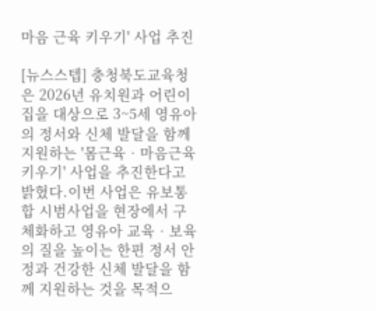마음 근육 키우기' 사업 추진

[뉴스스텝] 충청북도교육청은 2026년 유치원과 어린이집을 대상으로 3~5세 영유아의 정서와 신체 발달을 함께 지원하는 '몸근육‧마음근육 키우기' 사업을 추진한다고 밝혔다.이번 사업은 유보통합 시범사업을 현장에서 구체화하고 영유아 교육‧보육의 질을 높이는 한편 정서 안정과 건강한 신체 발달을 함께 지원하는 것을 목적으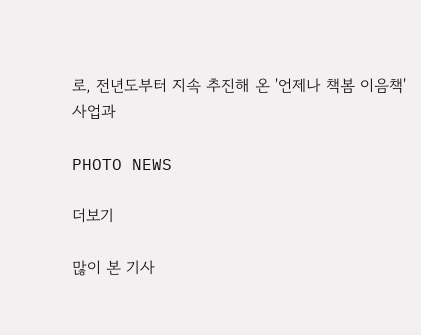로, 전년도부터 지속 추진해 온 '언제나 책봄 이음책' 사업과

PHOTO NEWS

더보기

많이 본 기사